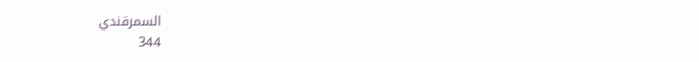السمرقندي
344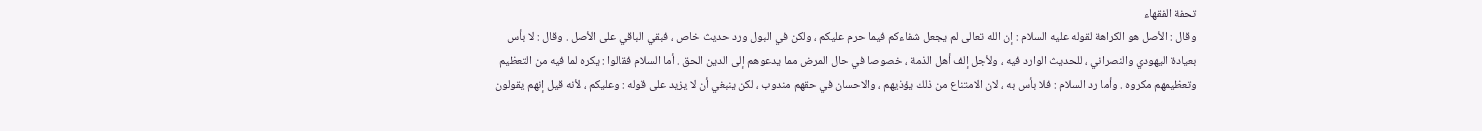تحفة الفقهاء
وقال : الأصل هو الكراهة لقوله عليه السلام : إن الله تعالى لم يجعل شفاءكم فيما حرم عليكم ، ولكن في البول ورد حديث خاص ، فبقي الباقي على الأصل . وقال : لا بأس بعيادة اليهودي والنصراني ، للحديث الوارد فيه ، ولأجل إلف أهل الذمة ، خصوصا في حال المرض مما يدعوهم إلى الدين الحق . أما السلام فقالوا : يكره لما فيه من التعظيم وتعظيمهم مكروه . وأما رد السلام : فلا بأس به ، لان الامتناع من ذلك يؤذيهم ، والاحسان في حقهم مندوب ، لكن ينبغي أن لا يزيد على قوله : وعليكم ، لأنه قيل إنهم يقولون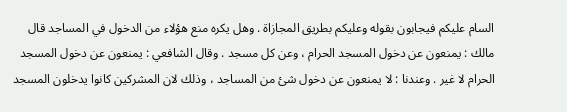السام عليكم فيجابون بقوله وعليكم بطريق المجازاة . وهل يكره منع هؤلاء من الدخول في المساجد قال مالك : يمنعون عن دخول المسجد الحرام ، وعن كل مسجد . وقال الشافعي : يمنعون عن دخول المسجد الحرام لا غير . وعندنا : لا يمنعون عن دخول شئ من المساجد ، وذلك لان المشركين كانوا يدخلون المسجد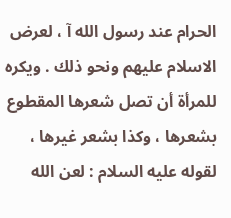الحرام عند رسول الله آ ، لعرض الاسلام عليهم ونحو ذلك . ويكره للمرأة أن تصل شعرها المقطوع بشعرها ، وكذا بشعر غيرها ، لقوله عليه السلام : لعن الله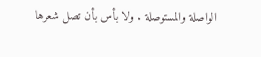الواصلة والمستوصلة . ولا بأس بأن تصل شعرها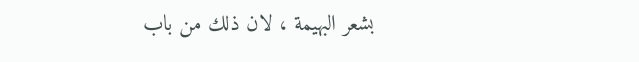بشعر البهيمة ، لان ذلك من باب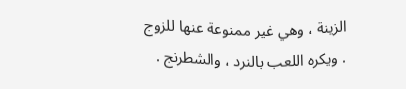الزينة ، وهي غير ممنوعة عنها للزوج . ويكره اللعب بالنرد ، والشطرنج .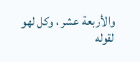والأربعة عشر ، وكل لهو لقوله